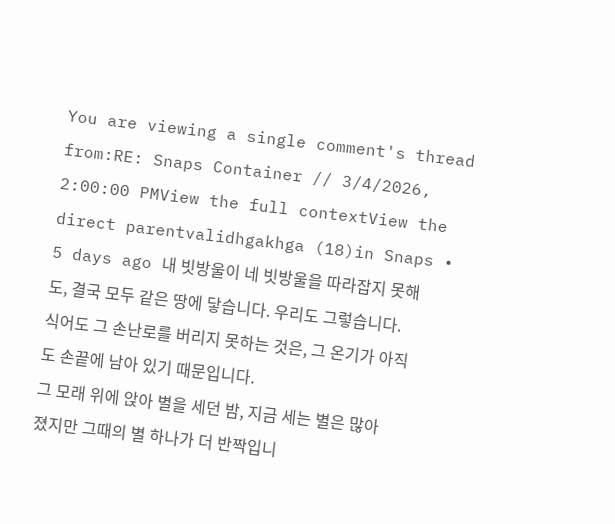You are viewing a single comment's thread from:RE: Snaps Container // 3/4/2026, 2:00:00 PMView the full contextView the direct parentvalidhgakhga (18)in Snaps • 5 days ago 내 빗방울이 네 빗방울을 따라잡지 못해도, 결국 모두 같은 땅에 닿습니다. 우리도 그렇습니다.
식어도 그 손난로를 버리지 못하는 것은, 그 온기가 아직도 손끝에 남아 있기 때문입니다.
그 모래 위에 앉아 별을 세던 밤, 지금 세는 별은 많아졌지만 그때의 별 하나가 더 반짝입니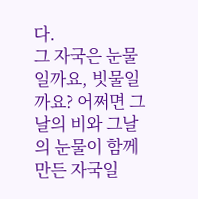다.
그 자국은 눈물일까요, 빗물일까요? 어쩌면 그날의 비와 그날의 눈물이 함께 만든 자국일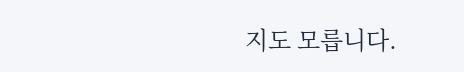지도 모릅니다.